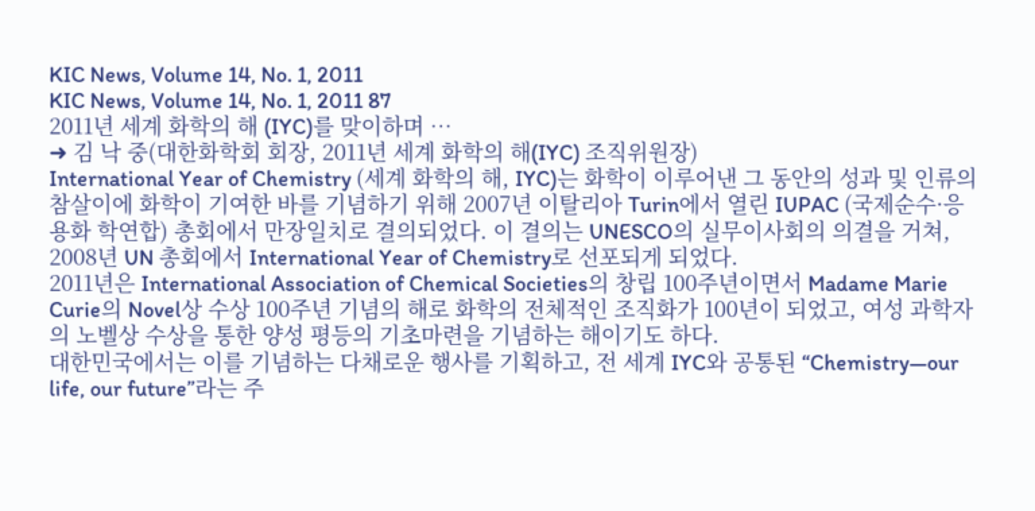KIC News, Volume 14, No. 1, 2011
KIC News, Volume 14, No. 1, 2011 87
2011년 세계 화학의 해 (IYC)를 맞이하며 …
➜ 김 낙 중(대한화학회 회장, 2011년 세계 화학의 해(IYC) 조직위원장)
International Year of Chemistry (세계 화학의 해, IYC)는 화학이 이루어낸 그 동안의 성과 및 인류의 참살이에 화학이 기여한 바를 기념하기 위해 2007년 이탈리아 Turin에서 열린 IUPAC (국제순수·응용화 학연합) 총회에서 만장일치로 결의되었다. 이 결의는 UNESCO의 실무이사회의 의결을 거쳐, 2008년 UN 총회에서 International Year of Chemistry로 선포되게 되었다.
2011년은 International Association of Chemical Societies의 창립 100주년이면서 Madame Marie Curie의 Novel상 수상 100주년 기념의 해로 화학의 전체적인 조직화가 100년이 되었고, 여성 과학자의 노벨상 수상을 통한 양성 평등의 기초마련을 기념하는 해이기도 하다.
대한민국에서는 이를 기념하는 다채로운 행사를 기획하고, 전 세계 IYC와 공통된 “Chemistry—our life, our future”라는 주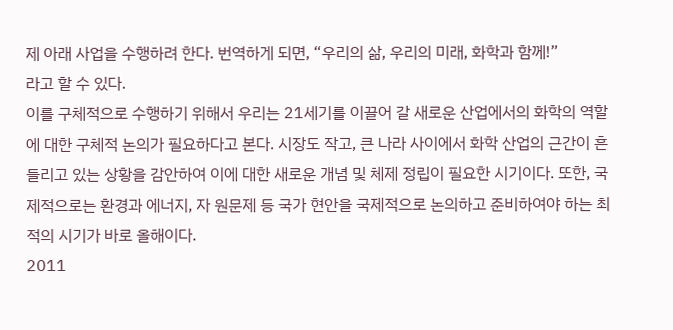제 아래 사업을 수행하려 한다. 번역하게 되면, “우리의 삶, 우리의 미래, 화학과 함께!”
라고 할 수 있다.
이를 구체적으로 수행하기 위해서 우리는 21세기를 이끌어 갈 새로운 산업에서의 화학의 역할에 대한 구체적 논의가 필요하다고 본다. 시장도 작고, 큰 나라 사이에서 화학 산업의 근간이 흔들리고 있는 상황을 감안하여 이에 대한 새로운 개념 및 체제 정립이 필요한 시기이다. 또한, 국제적으로는 환경과 에너지, 자 원문제 등 국가 현안을 국제적으로 논의하고 준비하여야 하는 최적의 시기가 바로 올해이다.
2011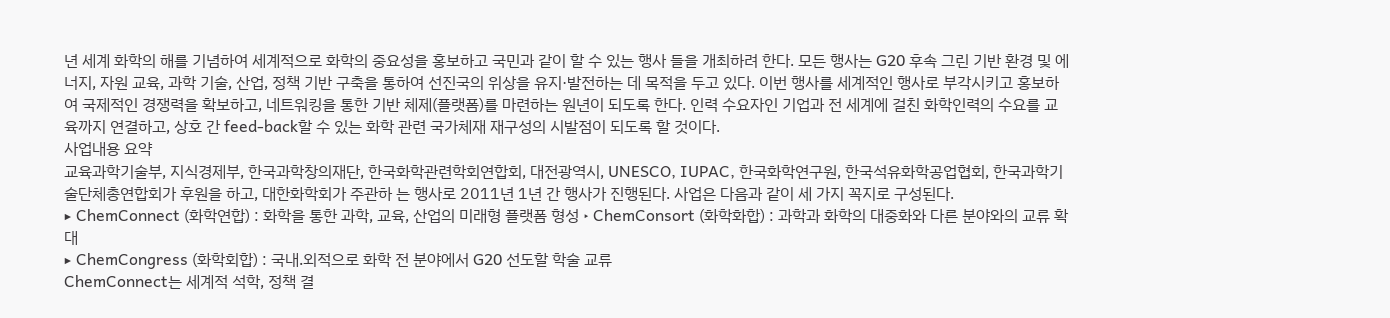년 세계 화학의 해를 기념하여 세계적으로 화학의 중요성을 홍보하고 국민과 같이 할 수 있는 행사 들을 개최하려 한다. 모든 행사는 G20 후속 그린 기반 환경 및 에너지, 자원 교육, 과학 기술, 산업, 정책 기반 구축을 통하여 선진국의 위상을 유지·발전하는 데 목적을 두고 있다. 이번 행사를 세계적인 행사로 부각시키고 홍보하여 국제적인 경쟁력을 확보하고, 네트워킹을 통한 기반 체제(플랫폼)를 마련하는 원년이 되도록 한다. 인력 수요자인 기업과 전 세계에 걸친 화학인력의 수요를 교육까지 연결하고, 상호 간 feed-back할 수 있는 화학 관련 국가체재 재구성의 시발점이 되도록 할 것이다.
사업내용 요약
교육과학기술부, 지식경제부, 한국과학창의재단, 한국화학관련학회연합회, 대전광역시, UNESCO, IUPAC, 한국화학연구원, 한국석유화학공업협회, 한국과학기술단체총연합회가 후원을 하고, 대한화학회가 주관하 는 행사로 2011년 1년 간 행사가 진행된다. 사업은 다음과 같이 세 가지 꼭지로 구성된다.
‣ ChemConnect (화학연합) : 화학을 통한 과학, 교육, 산업의 미래형 플랫폼 형성 ‣ ChemConsort (화학화합) : 과학과 화학의 대중화와 다른 분야와의 교류 확대
‣ ChemCongress (화학회합) : 국내․외적으로 화학 전 분야에서 G20 선도할 학술 교류
ChemConnect는 세계적 석학, 정책 결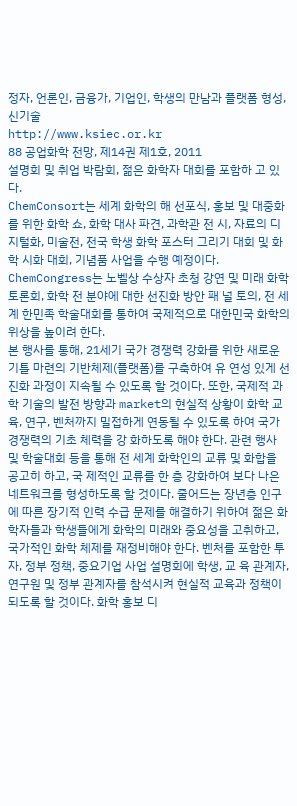정자, 언론인, 금융가, 기업인, 학생의 만남과 플랫폼 형성, 신기술
http://www.ksiec.or.kr
88 공업화학 전망, 제14권 제1호, 2011
설명회 및 취업 박람회, 젊은 화학자 대회를 포함하 고 있다.
ChemConsort는 세계 화학의 해 선포식, 홍보 및 대중화를 위한 화학 쇼, 화학 대사 파견, 과학관 전 시, 자료의 디지털화, 미술전, 전국 학생 화학 포스터 그리기 대회 및 화학 시화 대회, 기념품 사업을 수행 예정이다.
ChemCongress는 노벨상 수상자 초청 강연 및 미래 화학 토론회, 화학 전 분야에 대한 선진화 방안 패 널 토의, 전 세계 한민족 학술대회를 통하여 국제적으로 대한민국 화학의 위상을 높이려 한다.
본 행사를 통해, 21세기 국가 경쟁력 강화를 위한 새로운 기틀 마련의 기반체제(플랫폼)를 구축하여 유 연성 있게 선진화 과정이 지속될 수 있도록 할 것이다. 또한, 국제적 과학 기술의 발전 방향과 market의 현실적 상황이 화학 교육, 연구, 벤처까지 밀접하게 연동될 수 있도록 하여 국가 경쟁력의 기초 체력을 강 화하도록 해야 한다. 관련 행사 및 학술대회 등을 통해 전 세계 화학인의 교류 및 화합을 공고히 하고, 국 제적인 교류를 한 층 강화하여 보다 나은 네트워크를 형성하도록 할 것이다. 줄어드는 장년층 인구에 따른 장기적 인력 수급 문제를 해결하기 위하여 젊은 화학자들과 학생들에게 화학의 미래와 중요성을 고취하고, 국가적인 화학 체제를 재정비해야 한다. 벤처를 포함한 투자, 정부 정책, 중요기업 사업 설명회에 학생, 교 육 관계자, 연구원 및 정부 관계자를 참석시켜 현실적 교육과 정책이 되도록 할 것이다. 화학 홍보 디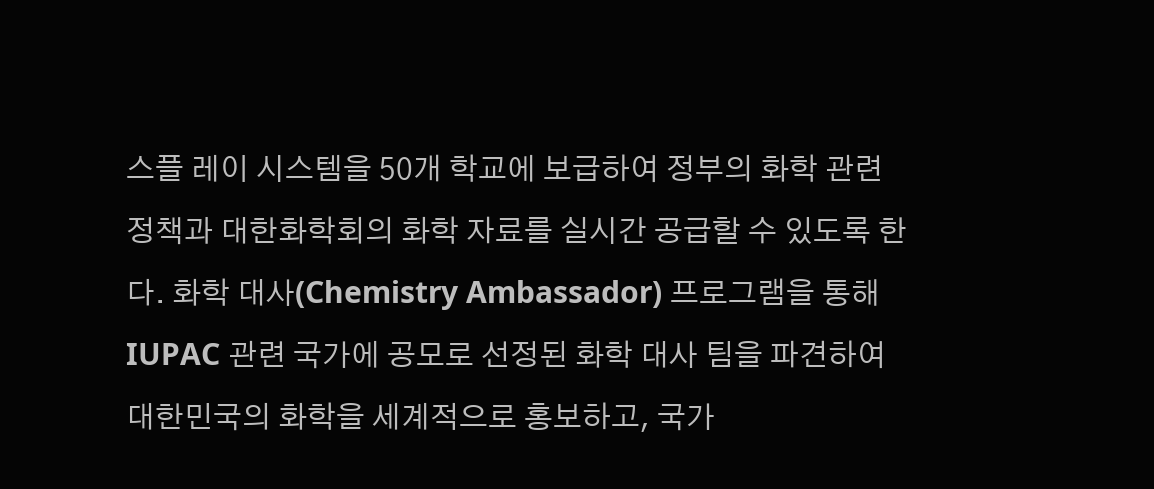스플 레이 시스템을 50개 학교에 보급하여 정부의 화학 관련 정책과 대한화학회의 화학 자료를 실시간 공급할 수 있도록 한다. 화학 대사(Chemistry Ambassador) 프로그램을 통해 IUPAC 관련 국가에 공모로 선정된 화학 대사 팀을 파견하여 대한민국의 화학을 세계적으로 홍보하고, 국가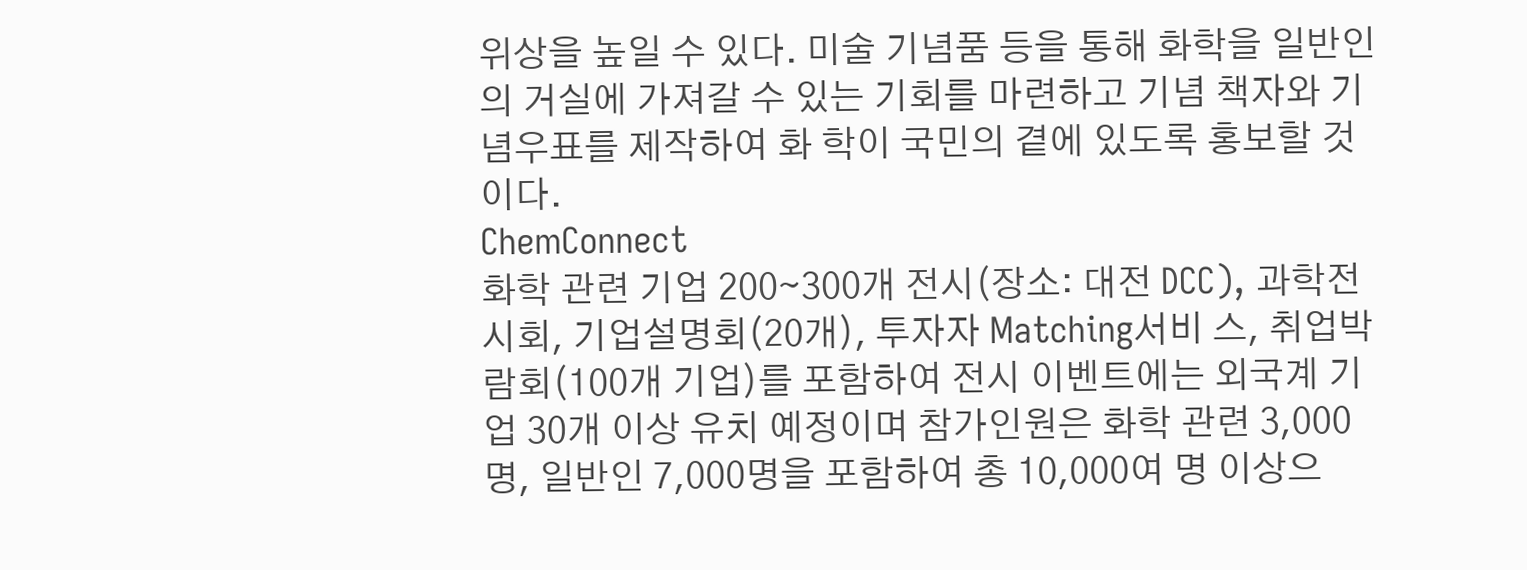위상을 높일 수 있다. 미술 기념품 등을 통해 화학을 일반인의 거실에 가져갈 수 있는 기회를 마련하고 기념 책자와 기념우표를 제작하여 화 학이 국민의 곁에 있도록 홍보할 것이다.
ChemConnect
화학 관련 기업 200∼300개 전시(장소: 대전 DCC), 과학전시회, 기업설명회(20개), 투자자 Matching서비 스, 취업박람회(100개 기업)를 포함하여 전시 이벤트에는 외국계 기업 30개 이상 유치 예정이며 참가인원은 화학 관련 3,000명, 일반인 7,000명을 포함하여 총 10,000여 명 이상으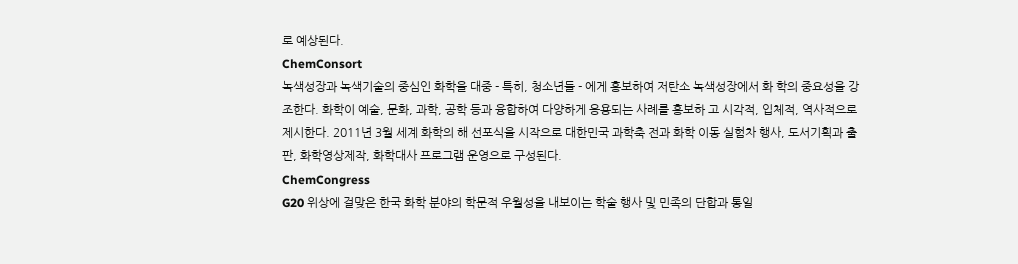로 예상된다.
ChemConsort
녹색성장과 녹색기술의 중심인 화학을 대중 - 특히, 청소년들 - 에게 홍보하여 저탄소 녹색성장에서 화 학의 중요성을 강조한다. 화학이 예술, 문화, 과학, 공학 등과 융합하여 다양하게 응용되는 사례를 홍보하 고 시각적, 입체적, 역사적으로 제시한다. 2011년 3월 세계 화학의 해 선포식을 시작으로 대한민국 과학축 전과 화학 이동 실험차 행사, 도서기획과 출판, 화학영상제작, 화학대사 프로그램 운영으로 구성된다.
ChemCongress
G20 위상에 걸맞은 한국 화학 분야의 학문적 우월성을 내보이는 학술 행사 및 민족의 단합과 통일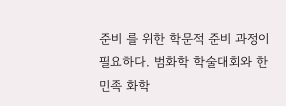준비 를 위한 학문적 준비 과정이 필요하다. 범화학 학술대회와 한민족 화학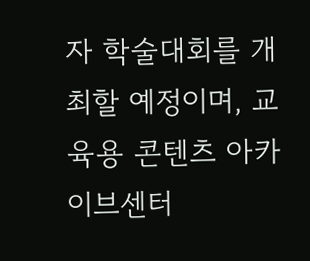자 학술대회를 개최할 예정이며, 교 육용 콘텐츠 아카이브센터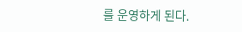를 운영하게 된다.